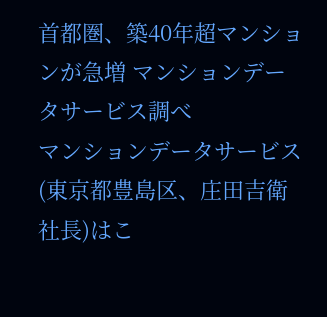首都圏、築40年超マンションが急増 マンションデータサービス調べ
マンションデータサービス(東京都豊島区、庄田吉衛社長)はこ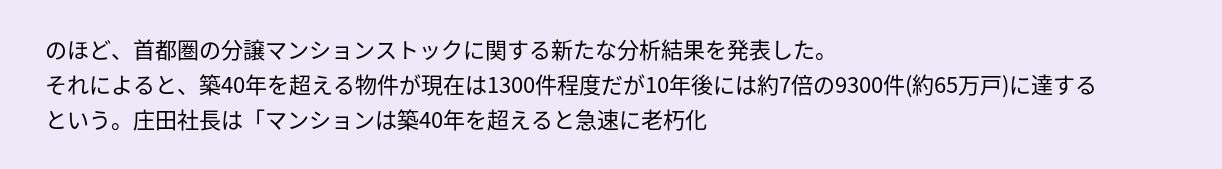のほど、首都圏の分譲マンションストックに関する新たな分析結果を発表した。
それによると、築40年を超える物件が現在は1300件程度だが10年後には約7倍の9300件(約65万戸)に達するという。庄田社長は「マンションは築40年を超えると急速に老朽化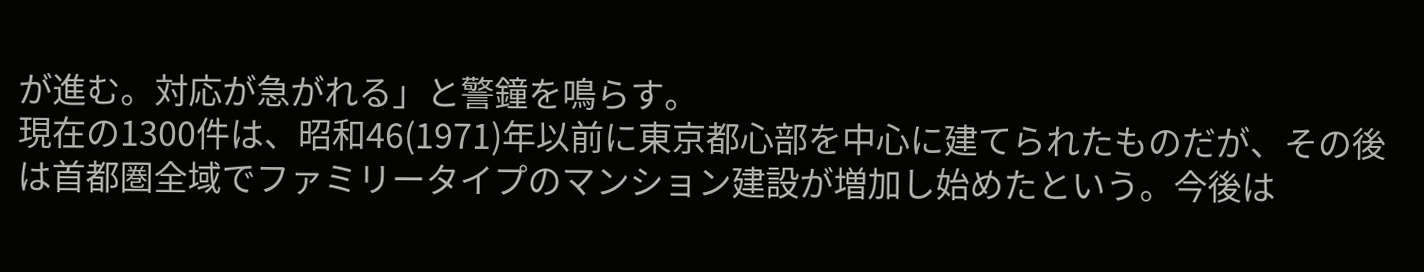が進む。対応が急がれる」と警鐘を鳴らす。
現在の1300件は、昭和46(1971)年以前に東京都心部を中心に建てられたものだが、その後は首都圏全域でファミリータイプのマンション建設が増加し始めたという。今後は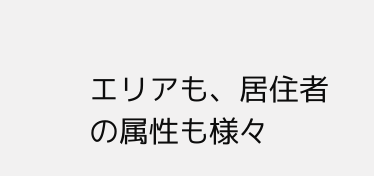エリアも、居住者の属性も様々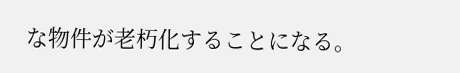な物件が老朽化することになる。